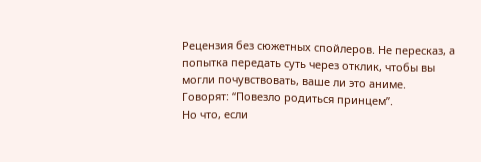Рецензия без сюжетных спойлеров. Не пересказ, а попытка передать суть через отклик, чтобы вы могли почувствовать, ваше ли это аниме.
Говорят: “Повезло родиться принцем”.
Но что, если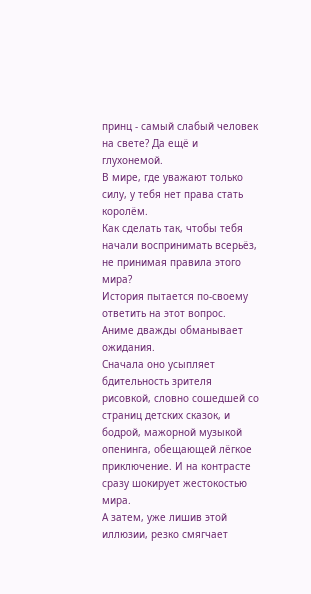принц - самый слабый человек на свете? Да ещё и глухонемой.
В мире, где уважают только силу, у тебя нет права стать королём.
Как сделать так, чтобы тебя начали воспринимать всерьёз, не принимая правила этого мира?
История пытается по-своему ответить на этот вопрос.
Аниме дважды обманывает ожидания.
Сначала оно усыпляет бдительность зрителя рисовкой, словно сошедшей со страниц детских сказок, и бодрой, мажорной музыкой опенинга, обещающей лёгкое приключение. И на контрасте сразу шокирует жестокостью мира.
А затем, уже лишив этой иллюзии, резко смягчает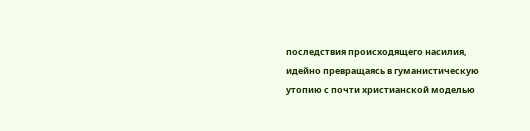последствия происходящего насилия, идейно превращаясь в гуманистическую утопию с почти христианской моделью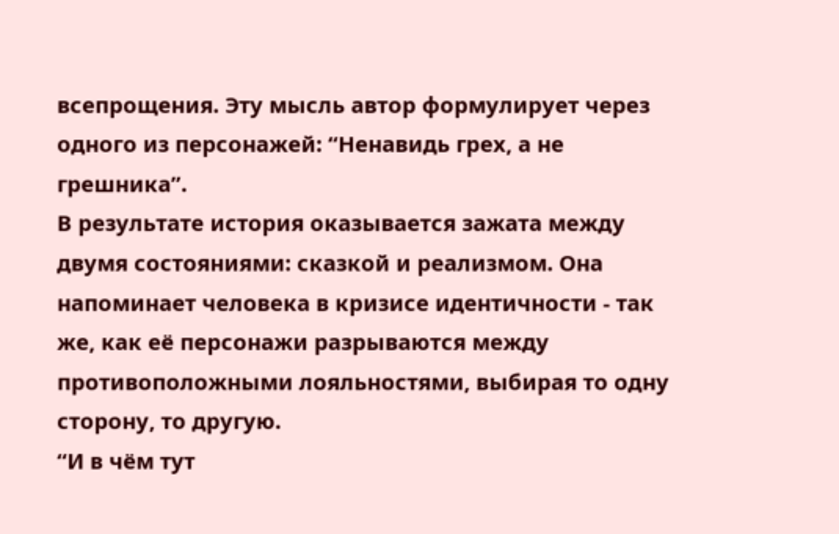всепрощения. Эту мысль автор формулирует через одного из персонажей: “Ненавидь грех, а не грешника”.
В результате история оказывается зажата между двумя состояниями: сказкой и реализмом. Она напоминает человека в кризисе идентичности - так же, как её персонажи разрываются между противоположными лояльностями, выбирая то одну сторону, то другую.
“И в чём тут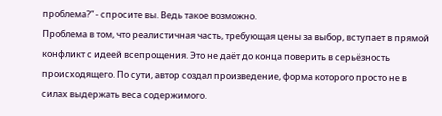проблема?” - спросите вы. Ведь такое возможно.
Проблема в том, что реалистичная часть, требующая цены за выбор, вступает в прямой конфликт с идеей всепрощения. Это не даёт до конца поверить в серьёзность происходящего. По сути, автор создал произведение, форма которого просто не в силах выдержать веса содержимого.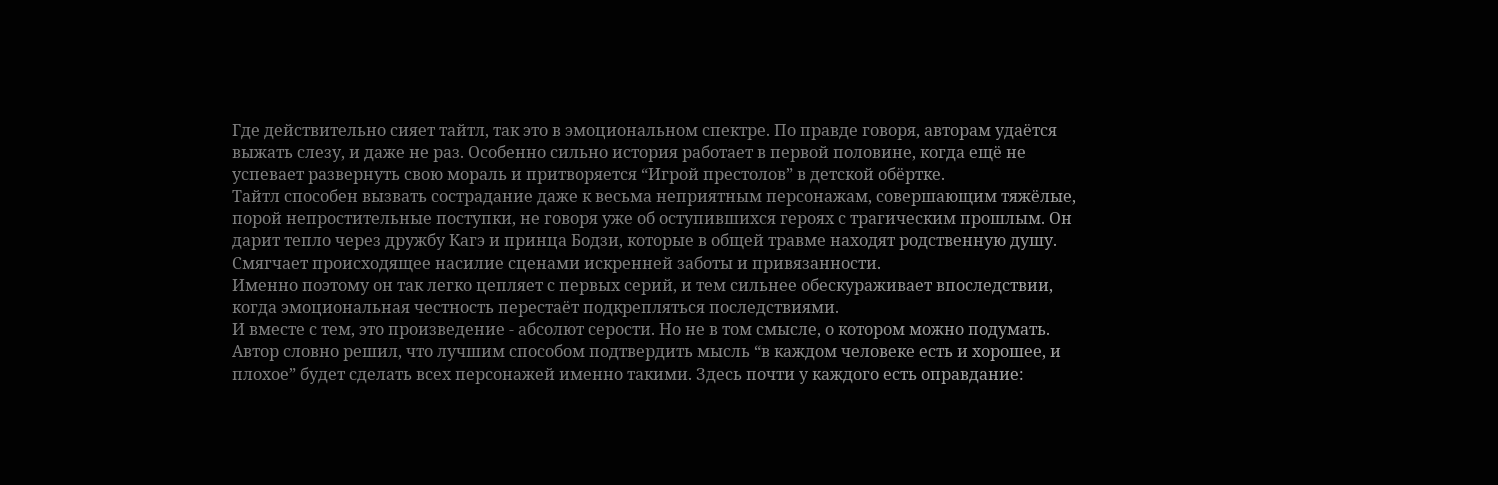Где действительно сияет тайтл, так это в эмоциональном спектре. По правде говоря, авторам удаётся выжать слезу, и даже не раз. Особенно сильно история работает в первой половине, когда ещё не успевает развернуть свою мораль и притворяется “Игрой престолов” в детской обёртке.
Тайтл способен вызвать сострадание даже к весьма неприятным персонажам, совершающим тяжёлые, порой непростительные поступки, не говоря уже об оступившихся героях с трагическим прошлым. Он дарит тепло через дружбу Кагэ и принца Бодзи, которые в общей травме находят родственную душу. Смягчает происходящее насилие сценами искренней заботы и привязанности.
Именно поэтому он так легко цепляет с первых серий, и тем сильнее обескураживает впоследствии, когда эмоциональная честность перестаёт подкрепляться последствиями.
И вместе с тем, это произведение - абсолют серости. Но не в том смысле, о котором можно подумать.
Автор словно решил, что лучшим способом подтвердить мысль “в каждом человеке есть и хорошее, и плохое” будет сделать всех персонажей именно такими. Здесь почти у каждого есть оправдание: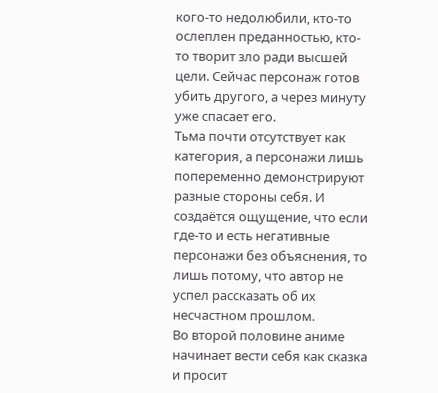кого-то недолюбили, кто-то ослеплен преданностью, кто-то творит зло ради высшей цели. Сейчас персонаж готов убить другого, а через минуту уже спасает его.
Тьма почти отсутствует как категория, а персонажи лишь попеременно демонстрируют разные стороны себя. И создаётся ощущение, что если где-то и есть негативные персонажи без объяснения, то лишь потому, что автор не успел рассказать об их несчастном прошлом.
Во второй половине аниме начинает вести себя как сказка и просит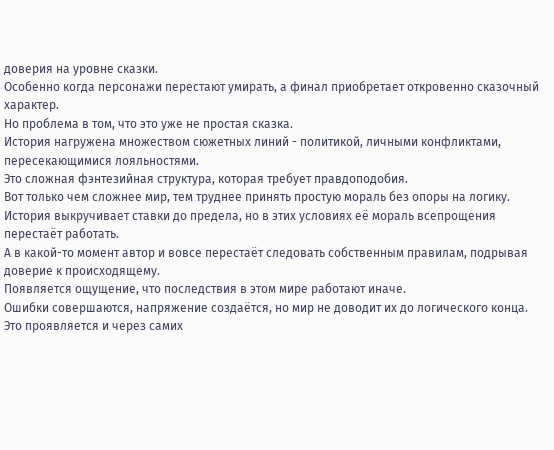доверия на уровне сказки.
Особенно когда персонажи перестают умирать, а финал приобретает откровенно сказочный характер.
Но проблема в том, что это уже не простая сказка.
История нагружена множеством сюжетных линий - политикой, личными конфликтами, пересекающимися лояльностями.
Это сложная фэнтезийная структура, которая требует правдоподобия.
Вот только чем сложнее мир, тем труднее принять простую мораль без опоры на логику.
История выкручивает ставки до предела, но в этих условиях её мораль всепрощения перестаёт работать.
А в какой-то момент автор и вовсе перестаёт следовать собственным правилам, подрывая доверие к происходящему.
Появляется ощущение, что последствия в этом мире работают иначе.
Ошибки совершаются, напряжение создаётся, но мир не доводит их до логического конца.
Это проявляется и через самих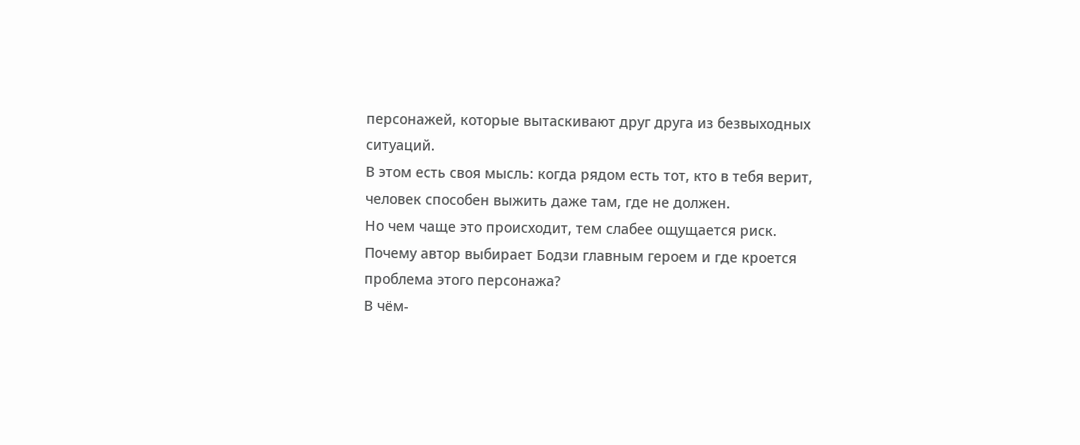персонажей, которые вытаскивают друг друга из безвыходных ситуаций.
В этом есть своя мысль: когда рядом есть тот, кто в тебя верит, человек способен выжить даже там, где не должен.
Но чем чаще это происходит, тем слабее ощущается риск.
Почему автор выбирает Бодзи главным героем и где кроется проблема этого персонажа?
В чём-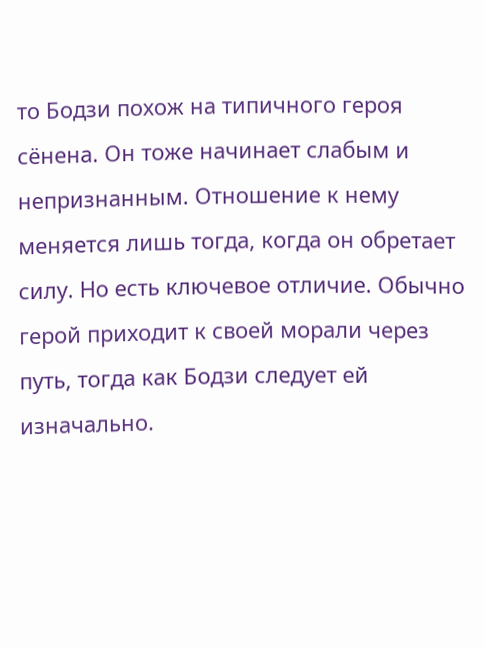то Бодзи похож на типичного героя сёнена. Он тоже начинает слабым и непризнанным. Отношение к нему меняется лишь тогда, когда он обретает силу. Но есть ключевое отличие. Обычно герой приходит к своей морали через путь, тогда как Бодзи следует ей изначально.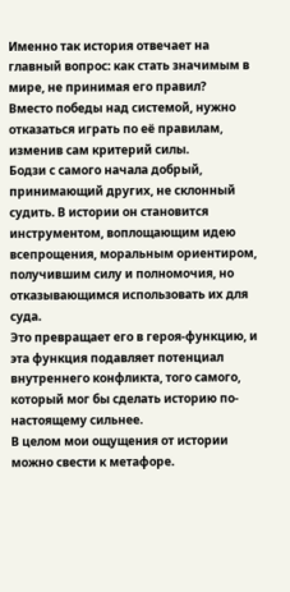Именно так история отвечает на главный вопрос: как стать значимым в мире, не принимая его правил?
Вместо победы над системой, нужно отказаться играть по её правилам, изменив сам критерий силы.
Бодзи с самого начала добрый, принимающий других, не склонный судить. В истории он становится инструментом, воплощающим идею всепрощения, моральным ориентиром, получившим силу и полномочия, но отказывающимся использовать их для суда.
Это превращает его в героя-функцию, и эта функция подавляет потенциал внутреннего конфликта, того самого, который мог бы сделать историю по-настоящему сильнее.
В целом мои ощущения от истории можно свести к метафоре.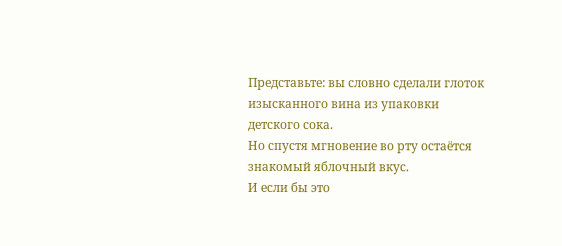Представьте: вы словно сделали глоток изысканного вина из упаковки детского сока.
Но спустя мгновение во рту остаётся знакомый яблочный вкус.
И если бы это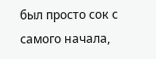был просто сок с самого начала,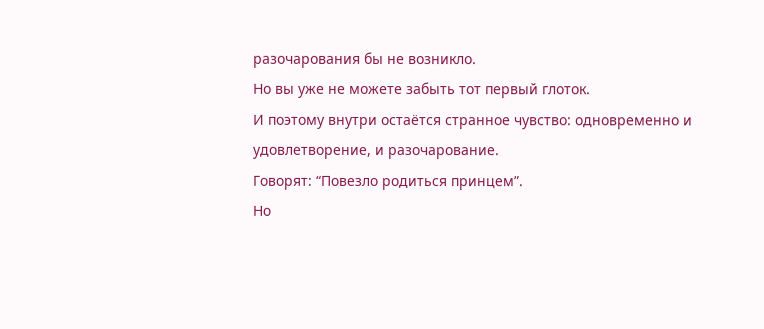разочарования бы не возникло.
Но вы уже не можете забыть тот первый глоток.
И поэтому внутри остаётся странное чувство: одновременно и удовлетворение, и разочарование.
Говорят: “Повезло родиться принцем”.
Но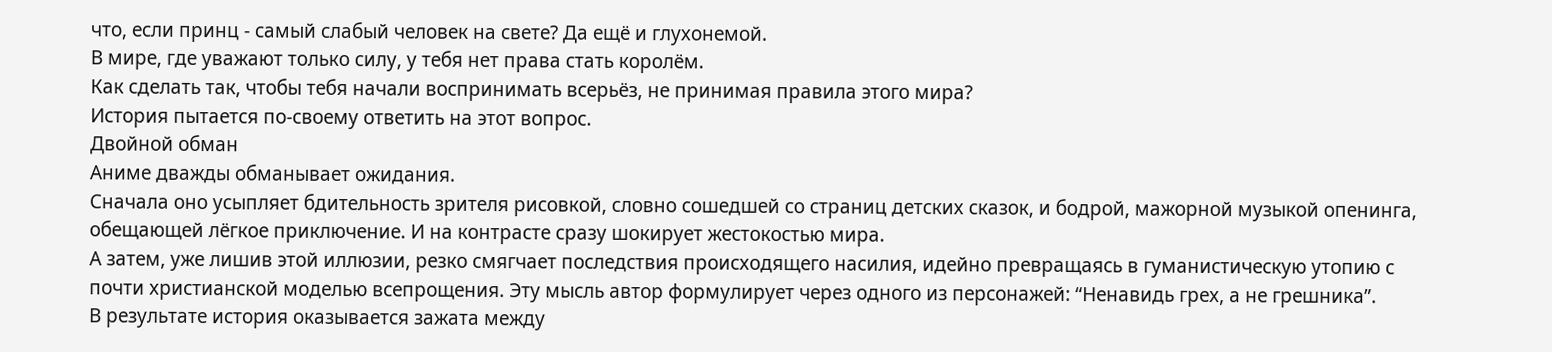что, если принц - самый слабый человек на свете? Да ещё и глухонемой.
В мире, где уважают только силу, у тебя нет права стать королём.
Как сделать так, чтобы тебя начали воспринимать всерьёз, не принимая правила этого мира?
История пытается по-своему ответить на этот вопрос.
Двойной обман
Аниме дважды обманывает ожидания.
Сначала оно усыпляет бдительность зрителя рисовкой, словно сошедшей со страниц детских сказок, и бодрой, мажорной музыкой опенинга, обещающей лёгкое приключение. И на контрасте сразу шокирует жестокостью мира.
А затем, уже лишив этой иллюзии, резко смягчает последствия происходящего насилия, идейно превращаясь в гуманистическую утопию с почти христианской моделью всепрощения. Эту мысль автор формулирует через одного из персонажей: “Ненавидь грех, а не грешника”.
В результате история оказывается зажата между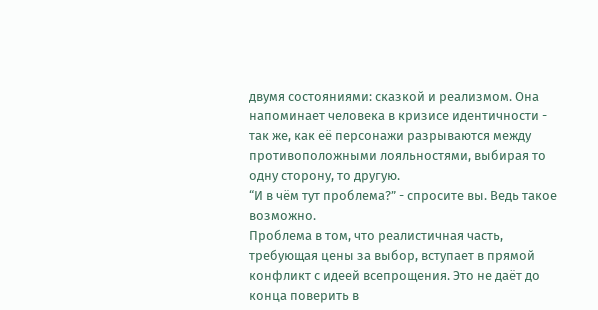двумя состояниями: сказкой и реализмом. Она напоминает человека в кризисе идентичности - так же, как её персонажи разрываются между противоположными лояльностями, выбирая то одну сторону, то другую.
“И в чём тут проблема?” - спросите вы. Ведь такое возможно.
Проблема в том, что реалистичная часть, требующая цены за выбор, вступает в прямой конфликт с идеей всепрощения. Это не даёт до конца поверить в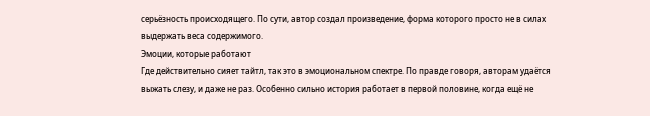серьёзность происходящего. По сути, автор создал произведение, форма которого просто не в силах выдержать веса содержимого.
Эмоции, которые работают
Где действительно сияет тайтл, так это в эмоциональном спектре. По правде говоря, авторам удаётся выжать слезу, и даже не раз. Особенно сильно история работает в первой половине, когда ещё не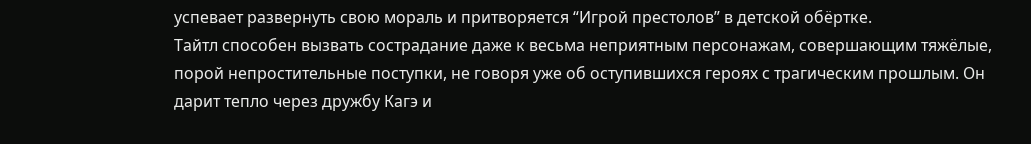успевает развернуть свою мораль и притворяется “Игрой престолов” в детской обёртке.
Тайтл способен вызвать сострадание даже к весьма неприятным персонажам, совершающим тяжёлые, порой непростительные поступки, не говоря уже об оступившихся героях с трагическим прошлым. Он дарит тепло через дружбу Кагэ и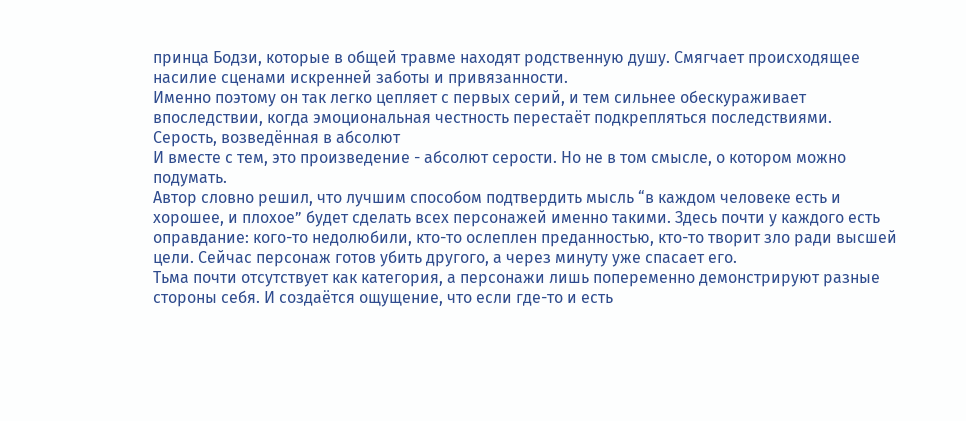принца Бодзи, которые в общей травме находят родственную душу. Смягчает происходящее насилие сценами искренней заботы и привязанности.
Именно поэтому он так легко цепляет с первых серий, и тем сильнее обескураживает впоследствии, когда эмоциональная честность перестаёт подкрепляться последствиями.
Серость, возведённая в абсолют
И вместе с тем, это произведение - абсолют серости. Но не в том смысле, о котором можно подумать.
Автор словно решил, что лучшим способом подтвердить мысль “в каждом человеке есть и хорошее, и плохое” будет сделать всех персонажей именно такими. Здесь почти у каждого есть оправдание: кого-то недолюбили, кто-то ослеплен преданностью, кто-то творит зло ради высшей цели. Сейчас персонаж готов убить другого, а через минуту уже спасает его.
Тьма почти отсутствует как категория, а персонажи лишь попеременно демонстрируют разные стороны себя. И создаётся ощущение, что если где-то и есть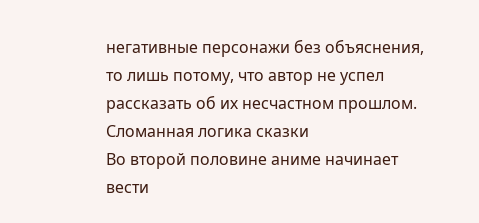негативные персонажи без объяснения, то лишь потому, что автор не успел рассказать об их несчастном прошлом.
Сломанная логика сказки
Во второй половине аниме начинает вести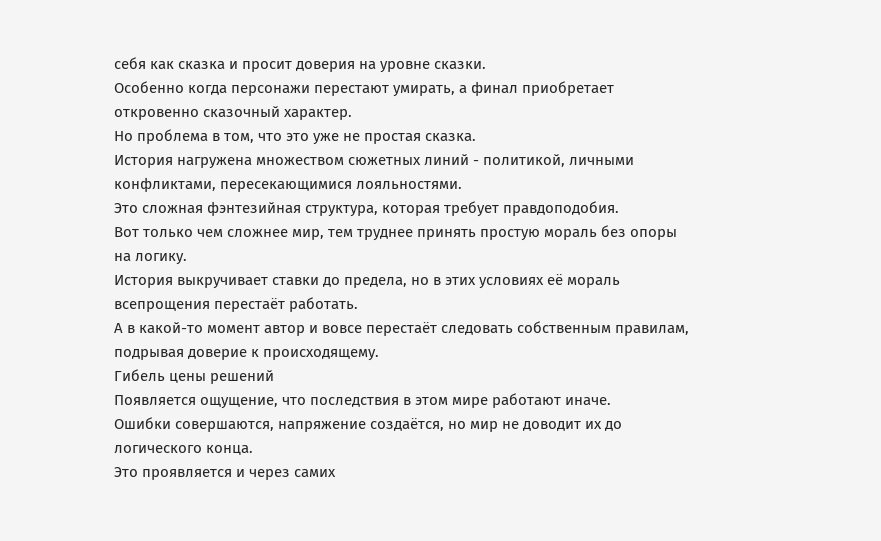себя как сказка и просит доверия на уровне сказки.
Особенно когда персонажи перестают умирать, а финал приобретает откровенно сказочный характер.
Но проблема в том, что это уже не простая сказка.
История нагружена множеством сюжетных линий - политикой, личными конфликтами, пересекающимися лояльностями.
Это сложная фэнтезийная структура, которая требует правдоподобия.
Вот только чем сложнее мир, тем труднее принять простую мораль без опоры на логику.
История выкручивает ставки до предела, но в этих условиях её мораль всепрощения перестаёт работать.
А в какой-то момент автор и вовсе перестаёт следовать собственным правилам, подрывая доверие к происходящему.
Гибель цены решений
Появляется ощущение, что последствия в этом мире работают иначе.
Ошибки совершаются, напряжение создаётся, но мир не доводит их до логического конца.
Это проявляется и через самих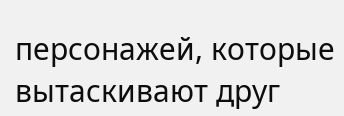персонажей, которые вытаскивают друг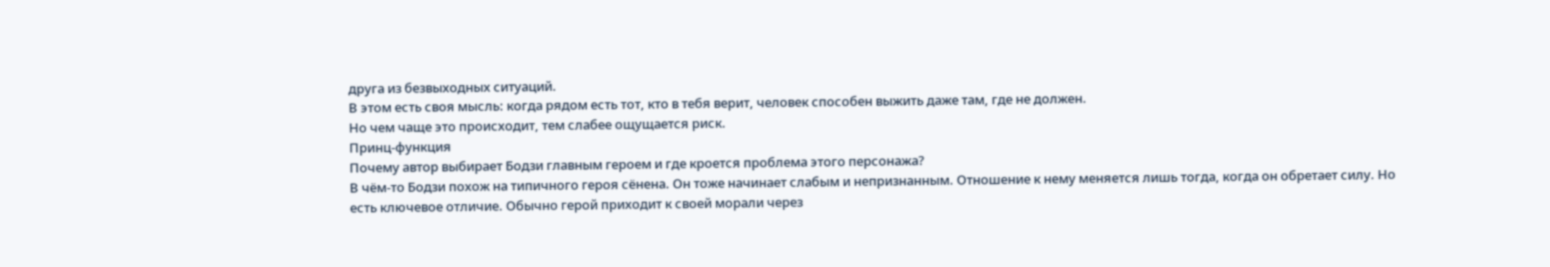друга из безвыходных ситуаций.
В этом есть своя мысль: когда рядом есть тот, кто в тебя верит, человек способен выжить даже там, где не должен.
Но чем чаще это происходит, тем слабее ощущается риск.
Принц-функция
Почему автор выбирает Бодзи главным героем и где кроется проблема этого персонажа?
В чём-то Бодзи похож на типичного героя сёнена. Он тоже начинает слабым и непризнанным. Отношение к нему меняется лишь тогда, когда он обретает силу. Но есть ключевое отличие. Обычно герой приходит к своей морали через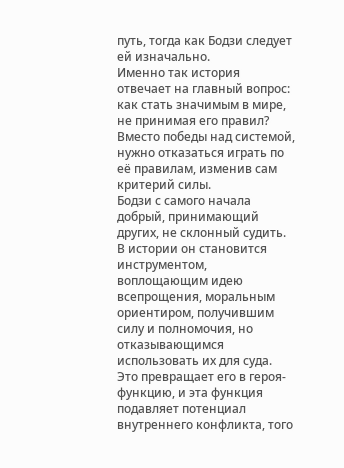путь, тогда как Бодзи следует ей изначально.
Именно так история отвечает на главный вопрос: как стать значимым в мире, не принимая его правил?
Вместо победы над системой, нужно отказаться играть по её правилам, изменив сам критерий силы.
Бодзи с самого начала добрый, принимающий других, не склонный судить. В истории он становится инструментом, воплощающим идею всепрощения, моральным ориентиром, получившим силу и полномочия, но отказывающимся использовать их для суда.
Это превращает его в героя-функцию, и эта функция подавляет потенциал внутреннего конфликта, того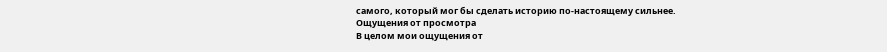самого, который мог бы сделать историю по-настоящему сильнее.
Ощущения от просмотра
В целом мои ощущения от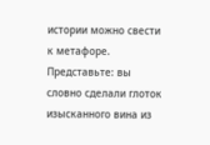истории можно свести к метафоре.
Представьте: вы словно сделали глоток изысканного вина из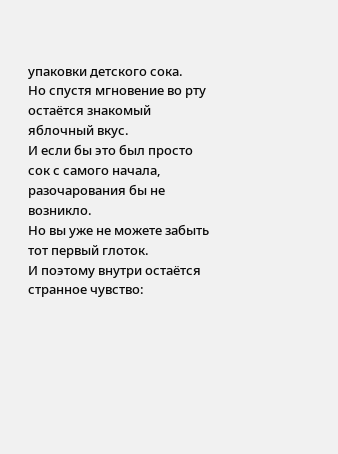упаковки детского сока.
Но спустя мгновение во рту остаётся знакомый яблочный вкус.
И если бы это был просто сок с самого начала, разочарования бы не возникло.
Но вы уже не можете забыть тот первый глоток.
И поэтому внутри остаётся странное чувство: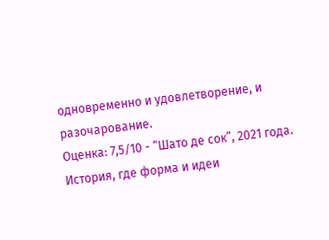одновременно и удовлетворение, и разочарование.
Оценка: 7,5/10 - “Шато де сок”, 2021 года.
История, где форма и идеи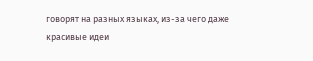говорят на разных языках, из-за чего даже красивые идеи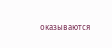оказываются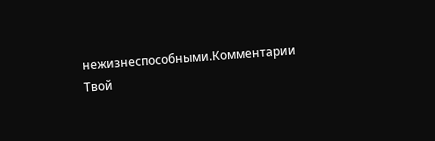нежизнеспособными.Комментарии
Твой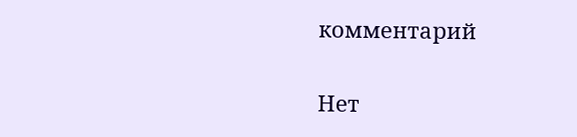комментарий

Нет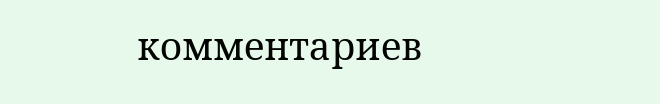комментариев